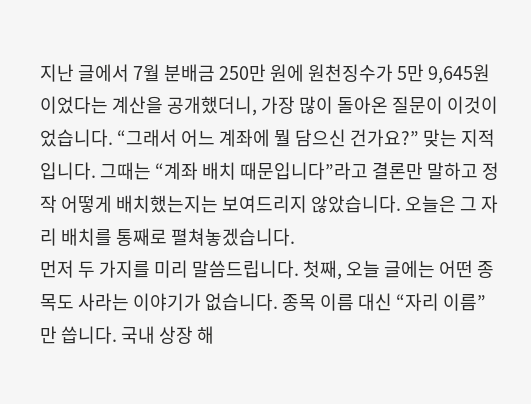지난 글에서 7월 분배금 250만 원에 원천징수가 5만 9,645원이었다는 계산을 공개했더니, 가장 많이 돌아온 질문이 이것이었습니다. “그래서 어느 계좌에 뭘 담으신 건가요?” 맞는 지적입니다. 그때는 “계좌 배치 때문입니다”라고 결론만 말하고 정작 어떻게 배치했는지는 보여드리지 않았습니다. 오늘은 그 자리 배치를 통째로 펼쳐놓겠습니다.
먼저 두 가지를 미리 말씀드립니다. 첫째, 오늘 글에는 어떤 종목도 사라는 이야기가 없습니다. 종목 이름 대신 “자리 이름”만 씁니다. 국내 상장 해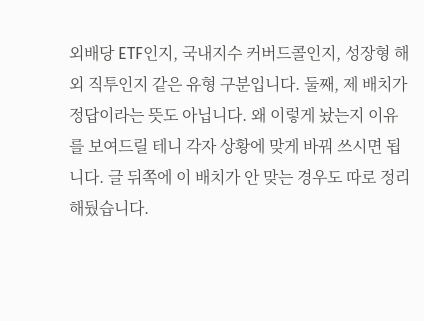외배당 ETF인지, 국내지수 커버드콜인지, 성장형 해외 직투인지 같은 유형 구분입니다. 둘째, 제 배치가 정답이라는 뜻도 아닙니다. 왜 이렇게 놨는지 이유를 보여드릴 테니 각자 상황에 맞게 바꿔 쓰시면 됩니다. 글 뒤쪽에 이 배치가 안 맞는 경우도 따로 정리해뒀습니다.